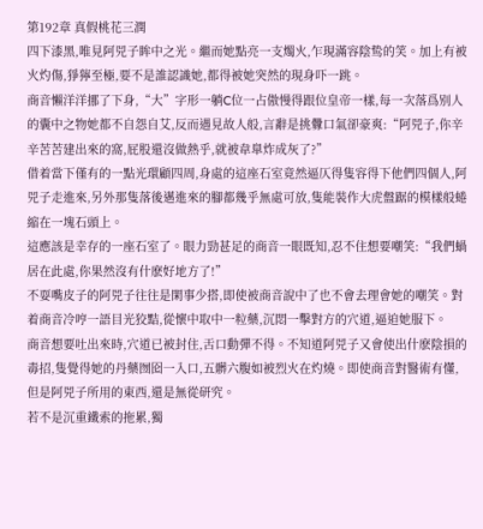第192章 真假桃花三潤
四下漆黑,唯見阿兕子眸中之光。繼而她點亮一支燭火,乍現滿容陰鸷的笑。加上有被火灼傷,猙獰至極,要不是誰認識她,都得被她突然的現身吓一跳。
商音懶洋洋挪了下身,“大”字形一躺C位一占傲慢得跟位皇帝一樣,每一次落爲别人的囊中之物她都不自怨自艾,反而遇見故人般,言辭是挑釁口氣卻豪爽:“阿兕子,你辛辛苦苦建出來的窩,屁股還沒做熱乎,就被韋臯炸成灰了?”
借着當下僅有的一點光環顧四周,身處的這座石室竟然逼仄得隻容得下他們四個人,阿兕子走進來,另外那隻落後邁進來的腳都幾乎無處可放,隻能裝作大虎盤踞的模樣般蜷縮在一塊石頭上。
這應該是幸存的一座石室了。眼力勁甚足的商音一眼既知,忍不住想要嘲笑:“我們蝸居在此處,你果然沒有什麽好地方了!”
不耍嘴皮子的阿兕子往往是閑事少搭,即使被商音說中了也不會去理會她的嘲笑。對着商音冷哼一語目光狡黠,從懷中取中一粒藥,沉悶一擊對方的穴道,逼迫她服下。
商音想要吐出來時,穴道已被封住,舌口動彈不得。不知道阿兕子又會使出什麽陰損的毒招,隻覺得她的丹藥囫囵一入口,五髒六腹如被烈火在灼燒。即使商音對醫術有懂,但是阿兕子所用的東西,還是無從研究。
若不是沉重鐵索的拖累,獨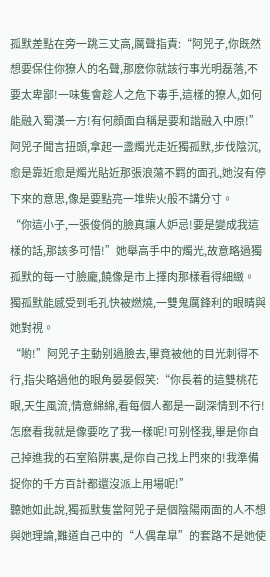孤默差點在旁一跳三丈高,厲聲指責:“阿兕子,你既然想要保住你獠人的名聲,那麽你就該行事光明磊落,不要太卑鄙!一味隻會趁人之危下毒手,這樣的獠人,如何能融入蜀漢一方!有何顔面自稱是要和諧融入中原!”
阿兕子聞言扭頭,拿起一盞燭光走近獨孤默,步伐陰沉,愈是靠近愈是燭光貼近那張浪蕩不羁的面孔,她沒有停下來的意思,像是要點亮一堆柴火般不講分寸。
“你這小子,一張俊俏的臉真讓人妒忌!要是變成我這樣的話,那該多可惜!”她舉高手中的燭光,故意略過獨孤默的每一寸臉龐,饒像是市上擇肉那樣看得細緻。
獨孤默能感受到毛孔快被燃燒,一雙鬼厲鋒利的眼睛與她對視。
“喲!”阿兕子主動别過臉去,畢竟被他的目光刺得不行,指尖略過他的眼角晏晏假笑:“你長着的這雙桃花眼,天生風流,情意綿綿,看每個人都是一副深情到不行!怎麽看我就是像要吃了我一樣呢!可别怪我,畢是你自己掉進我的石室陷阱裏,是你自己找上門來的!我準備捉你的千方百計都還沒派上用場呢!”
聽她如此說,獨孤默隻當阿兕子是個陰陽兩面的人不想與她理論,難道自己中的“人偶韋臯”的套路不是她使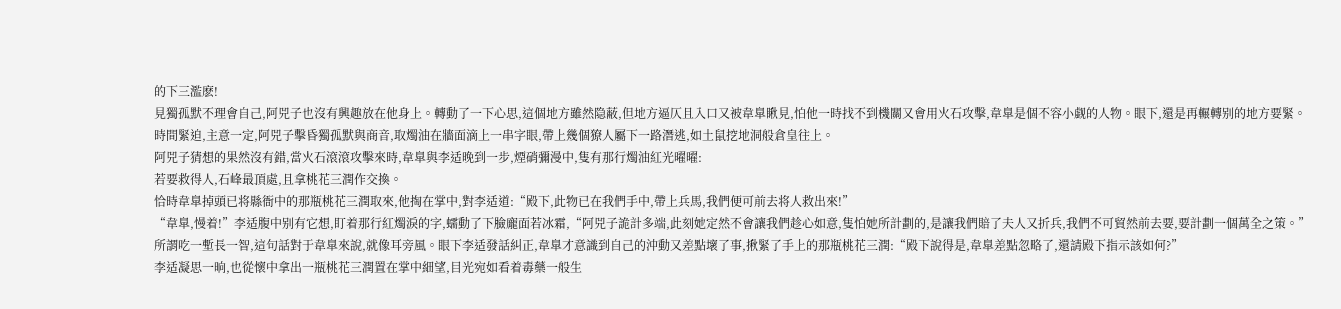的下三濫麽!
見獨孤默不理會自己,阿兕子也沒有興趣放在他身上。轉動了一下心思,這個地方雖然隐蔽,但地方逼仄且入口又被韋臯瞅見,怕他一時找不到機關又會用火石攻擊,韋臯是個不容小觑的人物。眼下,還是再輾轉别的地方要緊。
時間緊迫,主意一定,阿兕子擊昏獨孤默與商音,取燭油在牆面滴上一串字眼,帶上幾個獠人屬下一路潛逃,如土鼠挖地洞般倉皇往上。
阿兕子猜想的果然沒有錯,當火石滾滾攻擊來時,韋臯與李适晚到一步,煙硝彌漫中,隻有那行燭油紅光曜曜:
若要救得人,石峰最頂處,且拿桃花三潤作交換。
恰時韋臯掉頭已将縣衙中的那瓶桃花三潤取來,他掏在掌中,對李适道:“殿下,此物已在我們手中,帶上兵馬,我們便可前去将人救出來!”
“韋臯,慢着!”李适腹中别有它想,盯着那行紅燭淚的字,蠕動了下臉龐面若冰霜,“阿兕子詭計多端,此刻她定然不會讓我們趁心如意,隻怕她所計劃的,是讓我們賠了夫人又折兵,我們不可貿然前去要,要計劃一個萬全之策。”
所謂吃一塹長一智,這句話對于韋臯來說,就像耳旁風。眼下李适發話糾正,韋臯才意識到自己的沖動又差點壞了事,揪緊了手上的那瓶桃花三潤:“殿下說得是,韋臯差點忽略了,還請殿下指示該如何?”
李适凝思一晌,也從懷中拿出一瓶桃花三潤置在掌中細望,目光宛如看着毒藥一般生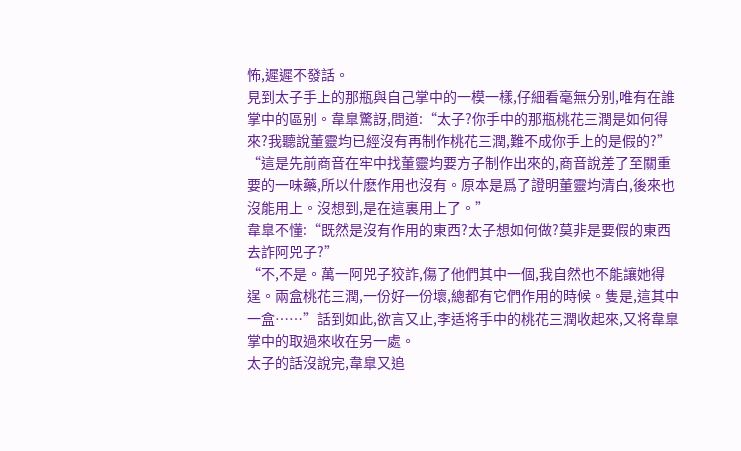怖,遲遲不發話。
見到太子手上的那瓶與自己掌中的一模一樣,仔細看毫無分别,唯有在誰掌中的區别。韋臯驚訝,問道:“太子?你手中的那瓶桃花三潤是如何得來?我聽說董靈均已經沒有再制作桃花三潤,難不成你手上的是假的?”
“這是先前商音在牢中找董靈均要方子制作出來的,商音說差了至關重要的一味藥,所以什麽作用也沒有。原本是爲了證明董靈均清白,後來也沒能用上。沒想到,是在這裏用上了。”
韋臯不懂:“既然是沒有作用的東西?太子想如何做?莫非是要假的東西去詐阿兕子?”
“不,不是。萬一阿兕子狡詐,傷了他們其中一個,我自然也不能讓她得逞。兩盒桃花三潤,一份好一份壞,總都有它們作用的時候。隻是,這其中一盒……”話到如此,欲言又止,李适将手中的桃花三潤收起來,又将韋臯掌中的取過來收在另一處。
太子的話沒說完,韋臯又追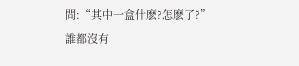問:“其中一盒什麽?怎麽了?”
誰都沒有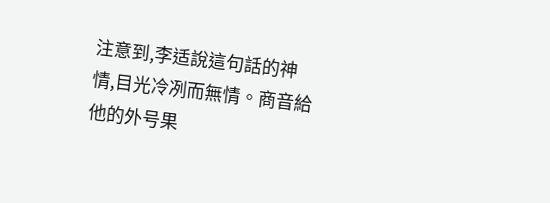注意到,李适說這句話的神情,目光冷冽而無情。商音給他的外号果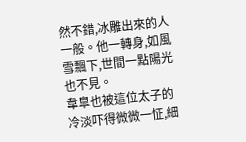然不錯,冰雕出來的人一般。他一轉身,如風雪飄下,世間一點陽光也不見。
韋臯也被這位太子的冷淡吓得微微一怔,細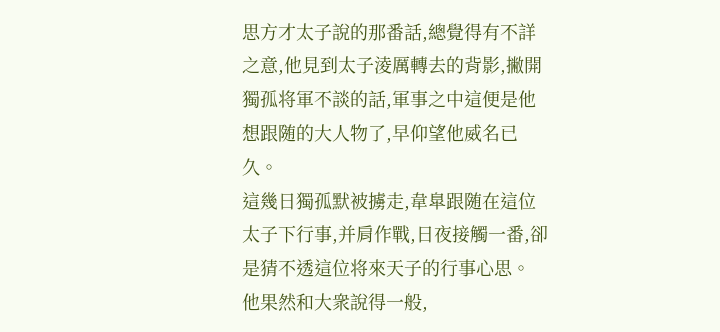思方才太子說的那番話,總覺得有不詳之意,他見到太子淩厲轉去的背影,撇開獨孤将軍不談的話,軍事之中這便是他想跟随的大人物了,早仰望他威名已久。
這幾日獨孤默被擄走,韋臯跟随在這位太子下行事,并肩作戰,日夜接觸一番,卻是猜不透這位将來天子的行事心思。
他果然和大衆說得一般,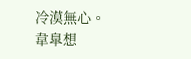冷漠無心。韋臯想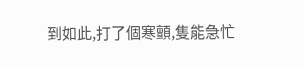到如此,打了個寒顫,隻能急忙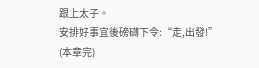跟上太子。
安排好事宜後磅礴下令:“走,出發!”
(本章完)